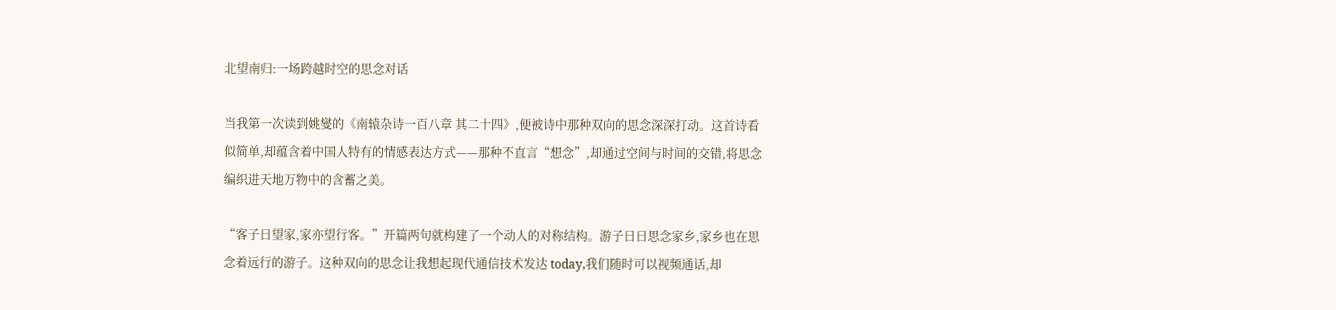北望南归:一场跨越时空的思念对话

当我第一次读到姚燮的《南辕杂诗一百八章 其二十四》,便被诗中那种双向的思念深深打动。这首诗看似简单,却蕴含着中国人特有的情感表达方式——那种不直言“想念”,却通过空间与时间的交错,将思念编织进天地万物中的含蓄之美。

“客子日望家,家亦望行客。”开篇两句就构建了一个动人的对称结构。游子日日思念家乡,家乡也在思念着远行的游子。这种双向的思念让我想起现代通信技术发达 today,我们随时可以视频通话,却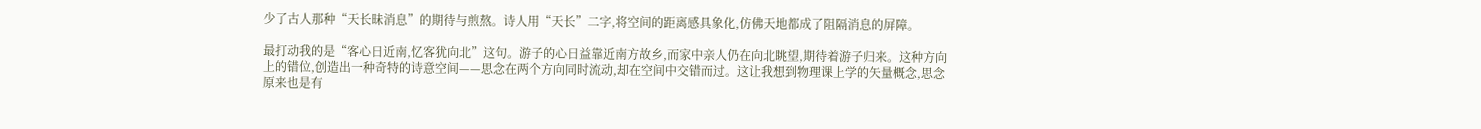少了古人那种“天长昧消息”的期待与煎熬。诗人用“天长”二字,将空间的距离感具象化,仿佛天地都成了阻隔消息的屏障。

最打动我的是“客心日近南,忆客犹向北”这句。游子的心日益靠近南方故乡,而家中亲人仍在向北眺望,期待着游子归来。这种方向上的错位,创造出一种奇特的诗意空间——思念在两个方向同时流动,却在空间中交错而过。这让我想到物理课上学的矢量概念,思念原来也是有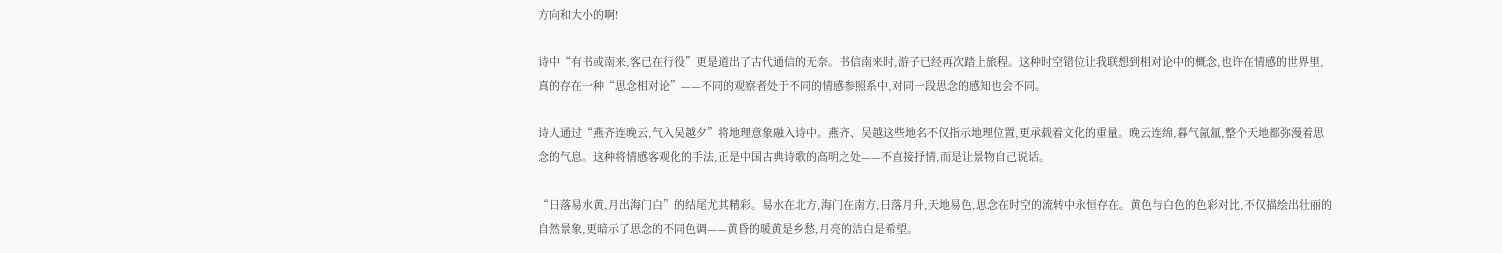方向和大小的啊!

诗中“有书或南来,客已在行役”更是道出了古代通信的无奈。书信南来时,游子已经再次踏上旅程。这种时空错位让我联想到相对论中的概念,也许在情感的世界里,真的存在一种“思念相对论”——不同的观察者处于不同的情感参照系中,对同一段思念的感知也会不同。

诗人通过“燕齐连晚云,气入吴越夕”将地理意象融入诗中。燕齐、吴越这些地名不仅指示地理位置,更承载着文化的重量。晚云连绵,暮气氤氲,整个天地都弥漫着思念的气息。这种将情感客观化的手法,正是中国古典诗歌的高明之处——不直接抒情,而是让景物自己说话。

“日落易水黄,月出海门白”的结尾尤其精彩。易水在北方,海门在南方,日落月升,天地易色,思念在时空的流转中永恒存在。黄色与白色的色彩对比,不仅描绘出壮丽的自然景象,更暗示了思念的不同色调——黄昏的暖黄是乡愁,月亮的洁白是希望。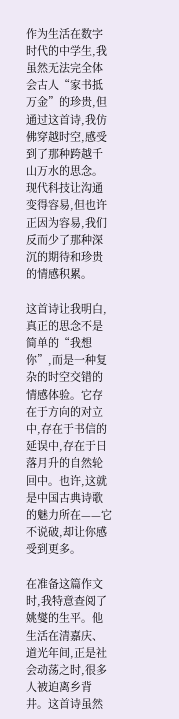作为生活在数字时代的中学生,我虽然无法完全体会古人“家书抵万金”的珍贵,但通过这首诗,我仿佛穿越时空,感受到了那种跨越千山万水的思念。现代科技让沟通变得容易,但也许正因为容易,我们反而少了那种深沉的期待和珍贵的情感积累。

这首诗让我明白,真正的思念不是简单的“我想你”,而是一种复杂的时空交错的情感体验。它存在于方向的对立中,存在于书信的延误中,存在于日落月升的自然轮回中。也许,这就是中国古典诗歌的魅力所在——它不说破,却让你感受到更多。

在准备这篇作文时,我特意查阅了姚燮的生平。他生活在清嘉庆、道光年间,正是社会动荡之时,很多人被迫离乡背井。这首诗虽然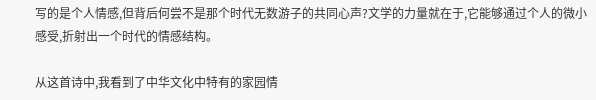写的是个人情感,但背后何尝不是那个时代无数游子的共同心声?文学的力量就在于,它能够通过个人的微小感受,折射出一个时代的情感结构。

从这首诗中,我看到了中华文化中特有的家园情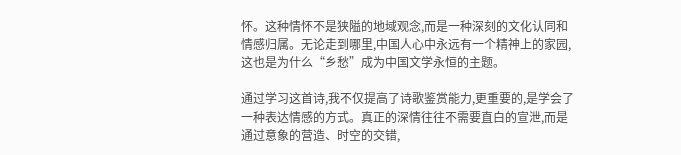怀。这种情怀不是狭隘的地域观念,而是一种深刻的文化认同和情感归属。无论走到哪里,中国人心中永远有一个精神上的家园,这也是为什么“乡愁”成为中国文学永恒的主题。

通过学习这首诗,我不仅提高了诗歌鉴赏能力,更重要的,是学会了一种表达情感的方式。真正的深情往往不需要直白的宣泄,而是通过意象的营造、时空的交错,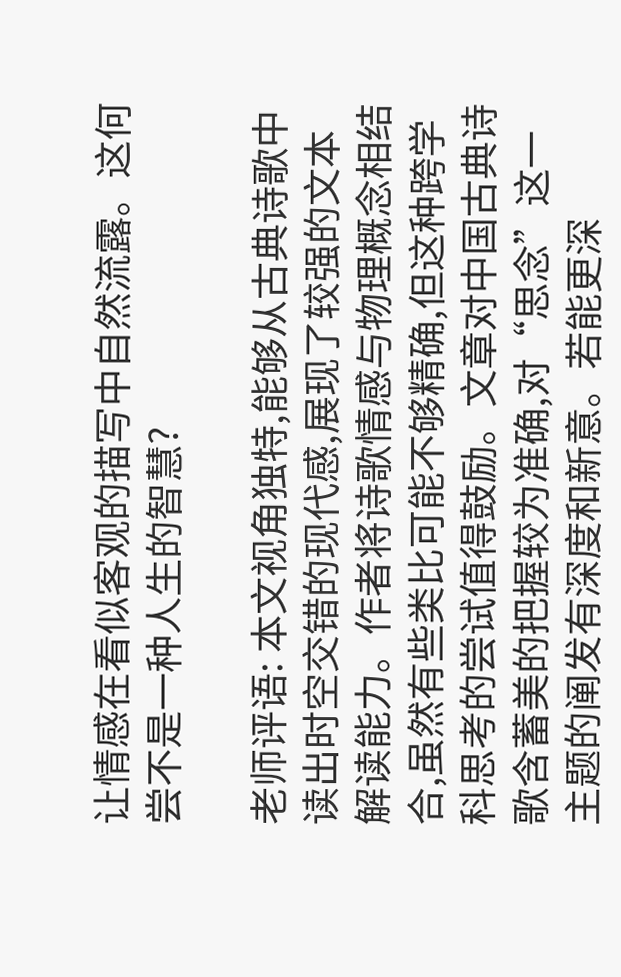让情感在看似客观的描写中自然流露。这何尝不是一种人生的智慧?

老师评语: 本文视角独特,能够从古典诗歌中读出时空交错的现代感,展现了较强的文本解读能力。作者将诗歌情感与物理概念相结合,虽然有些类比可能不够精确,但这种跨学科思考的尝试值得鼓励。文章对中国古典诗歌含蓄美的把握较为准确,对“思念”这一主题的阐发有深度和新意。若能更深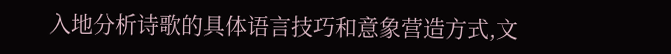入地分析诗歌的具体语言技巧和意象营造方式,文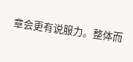章会更有说服力。整体而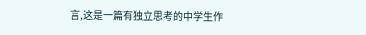言,这是一篇有独立思考的中学生作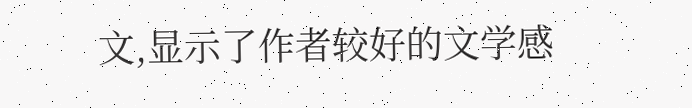文,显示了作者较好的文学感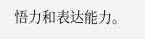悟力和表达能力。